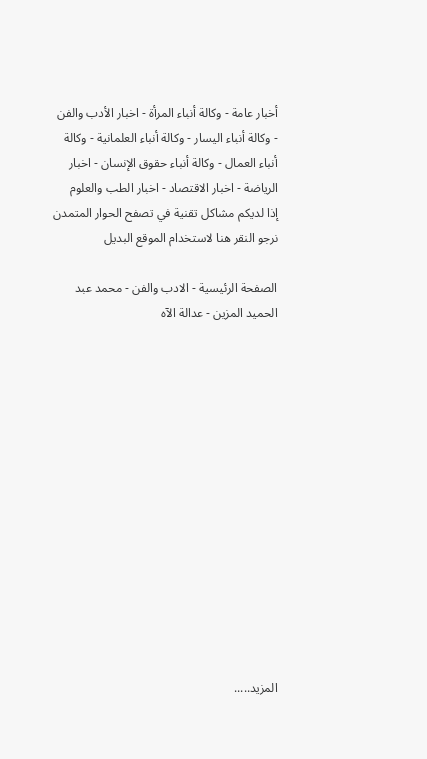أخبار عامة - وكالة أنباء المرأة - اخبار الأدب والفن - وكالة أنباء اليسار - وكالة أنباء العلمانية - وكالة أنباء العمال - وكالة أنباء حقوق الإنسان - اخبار الرياضة - اخبار الاقتصاد - اخبار الطب والعلوم
إذا لديكم مشاكل تقنية في تصفح الحوار المتمدن نرجو النقر هنا لاستخدام الموقع البديل

الصفحة الرئيسية - الادب والفن - محمد عبد الحميد المزين - عدالة الآه














المزيد.....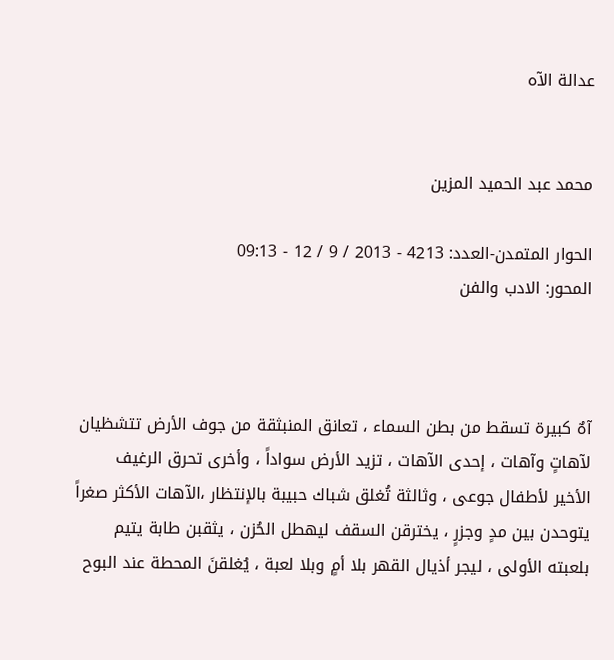عدالة الآه


محمد عبد الحميد المزين

الحوار المتمدن-العدد: 4213 - 2013 / 9 / 12 - 09:13
المحور: الادب والفن



آهٌ كبيرة تسقط من بطن السماء ، تعانق المنبثقة من جوف الأرض تتشظيان لآهاتٍ وآهات ، إحدى الآهات ، تزيد الأرض سواداً ، وأخرى تحرق الرغيف الأخير لأطفال جوعى ، وثالثة تُغلق شباك حبيبة بالإنتظار ،الآهات الأكثر صغراً يتوحدن بين مدٍ وجزرٍ ، يخترقن السقف ليهطل الحُزن ، يثقبن طابة يتيم بلعبته الأولى ، ليجر أذيال القهر بلا أمٍ وبلا لعبة ، يُغلقنَ المحطة عند البوح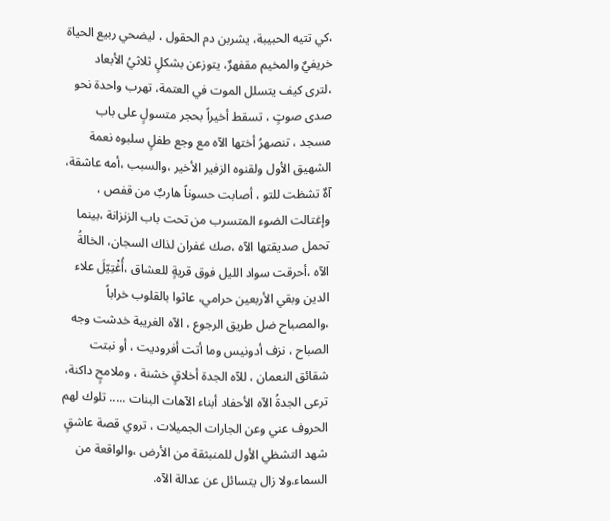،كي تتيه الحبيبة، يشربن دم الحقول ، ليضحي ربيع الحياة خريفيٌ والمخيم مقفهرٌ، يتوزعن بشكلٍ ثلاثيُ الأبعاد ،لترى كيف يتسلل الموت في العتمة، تهرب واحدة نحو صدى صوتٍ ، تسقط أخيراً بحجر متسولٍ على باب مسجد ، تنصهرُ أختها الآه مع وجع طفلٍ سلبوه نعمة الشهيق الأول ولقنوه الزفير الأخير ،والسبب ،أمه عاشقة، آهٌ تشظت للتو ، أصابت حسوناً هاربٌ من قفص ، وإغتالت الضوء المتسرب من تحت باب الزنزانة ،بينما تحمل صديقتها الآه ،صك غفران لذاك السجان، الخالةُ الآه ،أحرقت سواد الليل فوق قريةٍ للعشاق ،أُغْتِيّلَ علاء الدين وبقي الأربعين حرامي، عاثوا بالقلوب خراباً ،والمصباح ضل طريق الرجوع ، الآه الغريبة خدشت وجه الصباح ، نزف أدونيس وما أتت أفروديت ، أو نبتت شقائق النعمان ، للآه الجدة أخلاقٍ خشنة ، وملامحٍ داكنة، ترعى الجدةُ الآه الأحفاد أبناء الآهات البنات ..... تلوك لهم الحروف عني وعن الجارات الجميلات ، تروي قصة عاشقٍ شهد التشظي الأول للمنبثقة من الأرض ،والواقعة من السماء.ولا زال يتسائل عن عدالة الآه.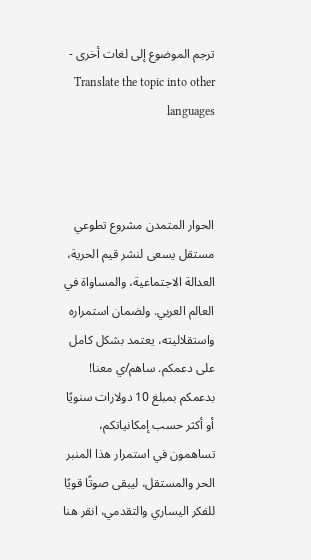ترجم الموضوع إلى لغات أخرى - Translate the topic into other languages



الحوار المتمدن مشروع تطوعي مستقل يسعى لنشر قيم الحرية، العدالة الاجتماعية، والمساواة في العالم العربي. ولضمان استمراره واستقلاليته، يعتمد بشكل كامل على دعمكم. ساهم/ي معنا! بدعمكم بمبلغ 10 دولارات سنويًا أو أكثر حسب إمكانياتكم، تساهمون في استمرار هذا المنبر الحر والمستقل، ليبقى صوتًا قويًا للفكر اليساري والتقدمي، انقر هنا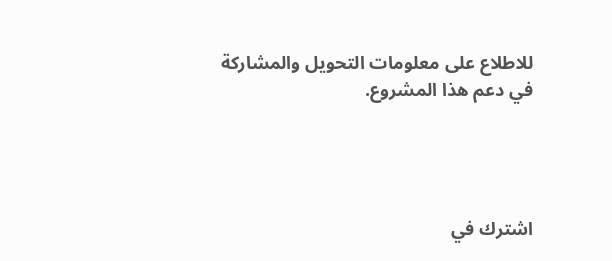للاطلاع على معلومات التحويل والمشاركة في دعم هذا المشروع.




اشترك في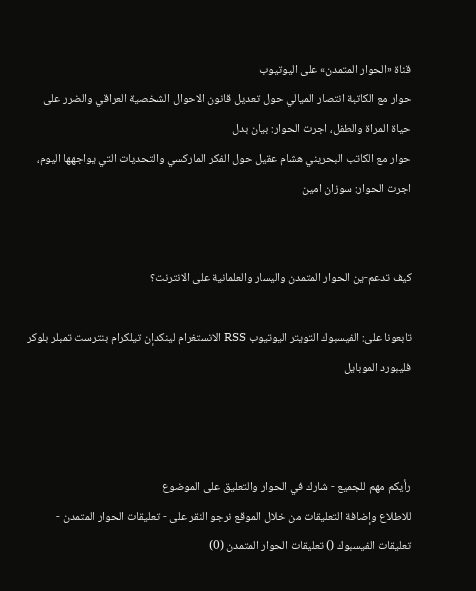قناة «الحوار المتمدن» على اليوتيوب
حوار مع الكاتبة انتصار الميالي حول تعديل قانون الاحوال الشخصية العراقي والضرر على حياة المراة والطفل، اجرت الحوار: بيان بدل
حوار مع الكاتب البحريني هشام عقيل حول الفكر الماركسي والتحديات التي يواجهها اليوم، اجرت الحوار: سوزان امين


كيف تدعم-ين الحوار المتمدن واليسار والعلمانية على الانترنت؟

تابعونا على: الفيسبوك التويتر اليوتيوب RSS الانستغرام لينكدإن تيلكرام بنترست تمبلر بلوكر فليبورد الموبايل



رأيكم مهم للجميع - شارك في الحوار والتعليق على الموضوع
للاطلاع وإضافة التعليقات من خلال الموقع نرجو النقر على - تعليقات الحوار المتمدن -
تعليقات الفيسبوك () تعليقات الحوار المتمدن (0)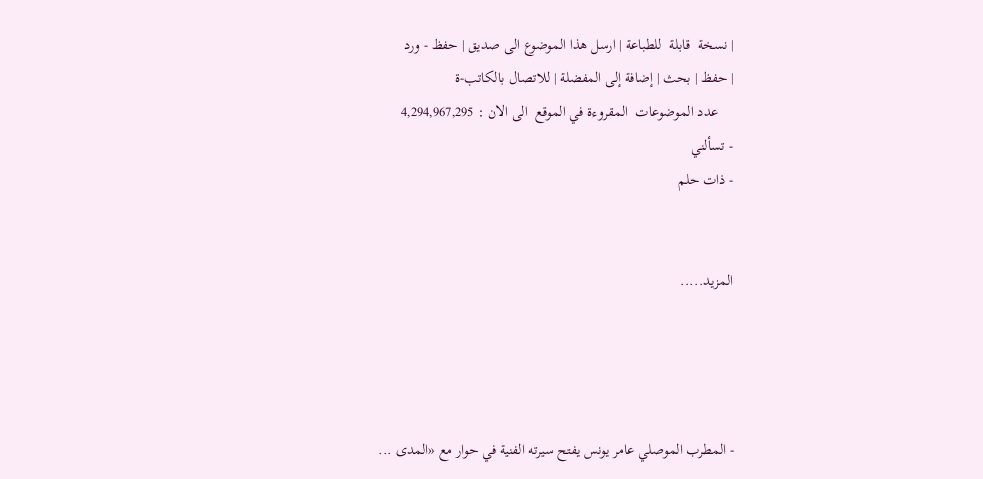| نسخة  قابلة  للطباعة | ارسل هذا الموضوع الى صديق | حفظ - ورد
| حفظ | بحث | إضافة إلى المفضلة | للاتصال بالكاتب-ة
    عدد الموضوعات  المقروءة في الموقع  الى الان : 4,294,967,295
- تسألني
- ذات حلم


المزيد.....




- المطرب الموصلي عامر يونس يفتح سيرته الفنية في حوار مع «المدى ...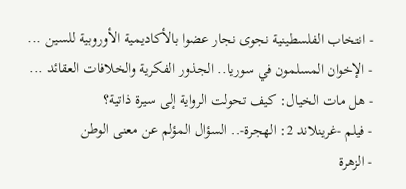- انتخاب الفلسطينية نجوى نجار عضوا بالأكاديمية الأوروبية للسين ...
- الإخوان المسلمون في سوريا.. الجذور الفكرية والخلافات العقائد ...
- هل مات الخيال: كيف تحولت الرواية إلى سيرة ذاتية؟
- فيلم -غرينلاند 2: الهجرة-.. السؤال المؤلم عن معنى الوطن
- الزهرة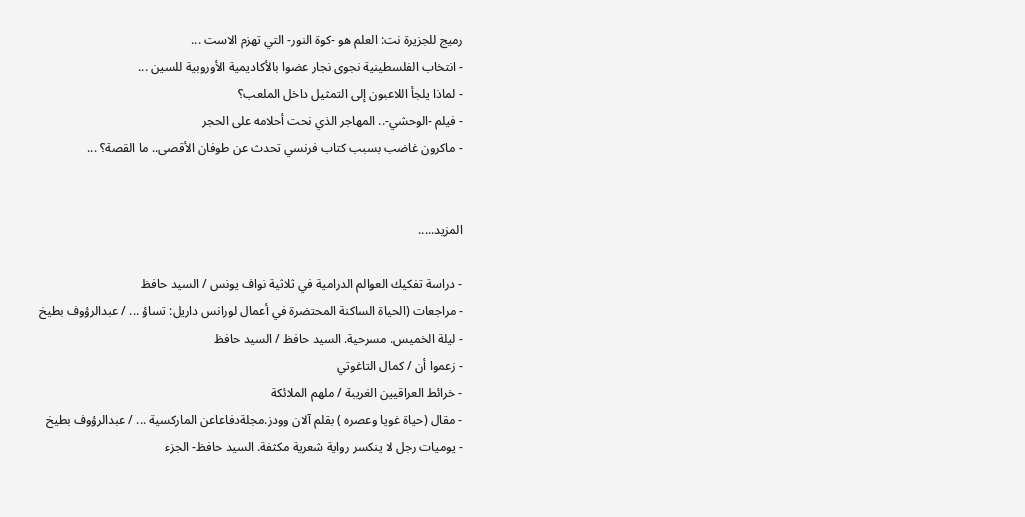رميج للجزيرة نت: العلم هو -كوة النور- التي تهزم الاست ...
- انتخاب الفلسطينية نجوى نجار عضوا بالأكاديمية الأوروبية للسين ...
- لماذا يلجأ اللاعبون إلى التمثيل داخل الملعب؟
- فيلم -الوحشي-.. المهاجر الذي نحت أحلامه على الحجر
- ماكرون غاضب بسبب كتاب فرنسي تحدث عن طوفان الأقصى.. ما القصة؟ ...


المزيد.....

- دراسة تفكيك العوالم الدرامية في ثلاثية نواف يونس / السيد حافظ
- مراجعات (الحياة الساكنة المحتضرة في أعمال لورانس داريل: تساؤ ... / عبدالرؤوف بطيخ
- ليلة الخميس. مسرحية. السيد حافظ / السيد حافظ
- زعموا أن / كمال التاغوتي
- خرائط العراقيين الغريبة / ملهم الملائكة
- مقال (حياة غويا وعصره ) بقلم آلان وودز.مجلةدفاعاعن الماركسية ... / عبدالرؤوف بطيخ
- يوميات رجل لا ينكسر رواية شعرية مكثفة. السيد حافظ- الجزء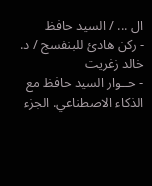ال ... / السيد حافظ
- ركن هادئ للبنفسج / د. خالد زغريت
- حــوار السيد حافظ مع الذكاء الاصطناعي. الجزء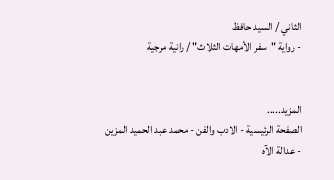الثاني / السيد حافظ
- رواية "سفر الأمهات الثلاث" / رانية مرجية


المزيد.....
الصفحة الرئيسية - الادب والفن - محمد عبد الحميد المزين - عدالة الآه